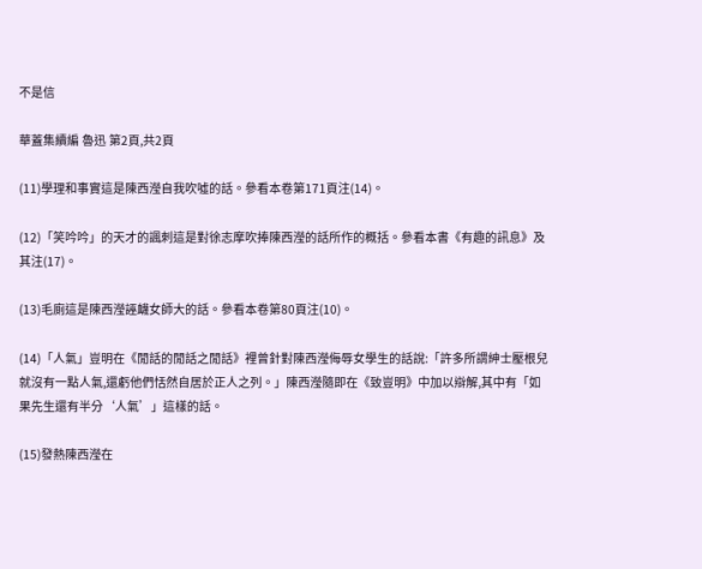不是信

華蓋集續編 魯迅 第2頁,共2頁

(11)學理和事實這是陳西瀅自我吹噓的話。參看本卷第171頁注(14)。

(12)「笑吟吟」的天才的諷刺這是對徐志摩吹捧陳西瀅的話所作的概括。參看本書《有趣的訊息》及其注(17)。

(13)毛廁這是陳西瀅誣衊女師大的話。參看本卷第80頁注(10)。

(14)「人氣」豈明在《閒話的閒話之閒話》裡曾針對陳西瀅侮辱女學生的話說:「許多所謂紳士壓根兒就沒有一點人氣,還虧他們恬然自居於正人之列。」陳西瀅隨即在《致豈明》中加以辯解,其中有「如果先生還有半分‘人氣’」這樣的話。

(15)發熱陳西瀅在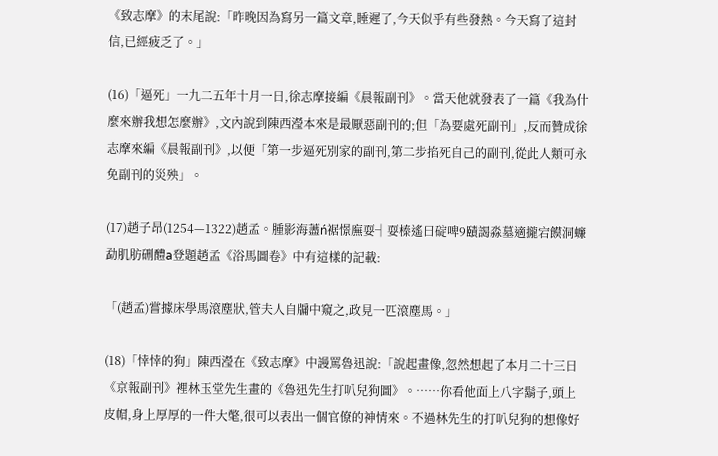《致志摩》的末尾說:「昨晚因為寫另一篇文章,睡遲了,今天似乎有些發熱。今天寫了這封信,已經疲乏了。」

(16)「逼死」一九二五年十月一日,徐志摩接編《晨報副刊》。當天他就發表了一篇《我為什麼來辦我想怎麼辦》,文內說到陳西瀅本來是最厭惡副刊的;但「為要處死副刊」,反而贊成徐志摩來編《晨報副刊》,以便「第一步逼死別家的副刊,第二步掐死自己的副刊,從此人類可永免副刊的災殃」。

(17)趙子昂(1254—1322)趙孟。腫影海藎ń裾憬廡耍┤耍榛遙曰碇啤9賾謁淼墓適攏宕饃洞蠊勐肌肪硎醴a登題趙孟《浴馬圖卷》中有這樣的記載:

「(趙孟)嘗據床學馬滾塵狀,管夫人自牖中窺之,政見一匹滾塵馬。」

(18)「悻悻的狗」陳西瀅在《致志摩》中謾罵魯迅說:「說起畫像,忽然想起了本月二十三日《京報副刊》裡林玉堂先生畫的《魯迅先生打叭兒狗圖》。……你看他面上八字鬍子,頭上皮帽,身上厚厚的一件大氅,很可以表出一個官僚的神情來。不過林先生的打叭兒狗的想像好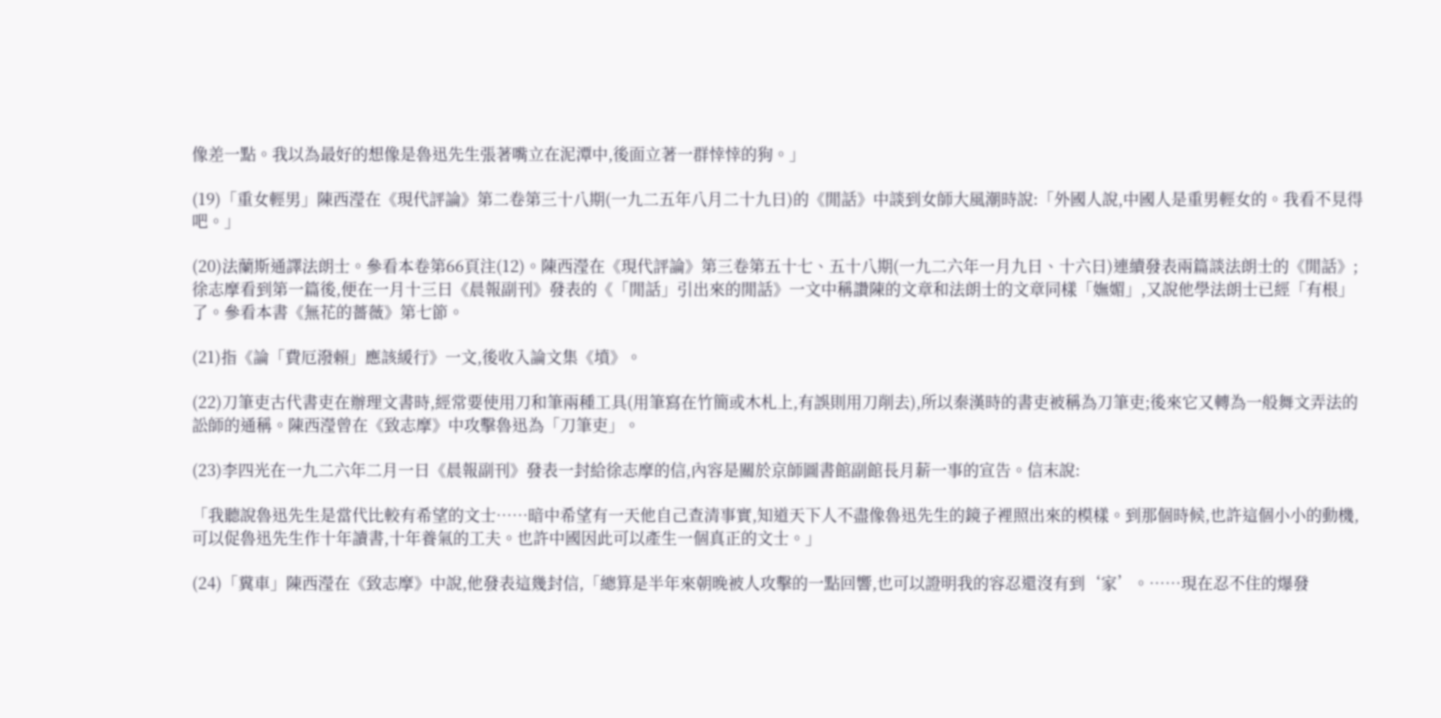像差一點。我以為最好的想像是魯迅先生張著嘴立在泥潭中,後面立著一群悻悻的狗。」

(19)「重女輕男」陳西瀅在《現代評論》第二卷第三十八期(一九二五年八月二十九日)的《閒話》中談到女師大風潮時說:「外國人說,中國人是重男輕女的。我看不見得吧。」

(20)法蘭斯通譯法朗士。參看本卷第66頁注(12)。陳西瀅在《現代評論》第三卷第五十七、五十八期(一九二六年一月九日、十六日)連續發表兩篇談法朗士的《閒話》;徐志摩看到第一篇後,便在一月十三日《晨報副刊》發表的《「閒話」引出來的閒話》一文中稱讚陳的文章和法朗士的文章同樣「嫵媚」,又說他學法朗士已經「有根」了。參看本書《無花的薔薇》第七節。

(21)指《論「費厄潑賴」應該緩行》一文,後收入論文集《墳》。

(22)刀筆吏古代書吏在辦理文書時,經常要使用刀和筆兩種工具(用筆寫在竹簡或木札上,有誤則用刀削去),所以秦漢時的書吏被稱為刀筆吏;後來它又轉為一般舞文弄法的訟師的通稱。陳西瀅曾在《致志摩》中攻擊魯迅為「刀筆吏」。

(23)李四光在一九二六年二月一日《晨報副刊》發表一封給徐志摩的信,內容是關於京師圖書館副館長月薪一事的宣告。信末說:

「我聽說魯迅先生是當代比較有希望的文士……暗中希望有一天他自己查清事實,知道天下人不盡像魯迅先生的鏡子裡照出來的模樣。到那個時候,也許這個小小的動機,可以促魯迅先生作十年讀書,十年養氣的工夫。也許中國因此可以產生一個真正的文士。」

(24)「糞車」陳西瀅在《致志摩》中說,他發表這幾封信,「總算是半年來朝晚被人攻擊的一點回響,也可以證明我的容忍還沒有到‘家’。……現在忍不住的爆發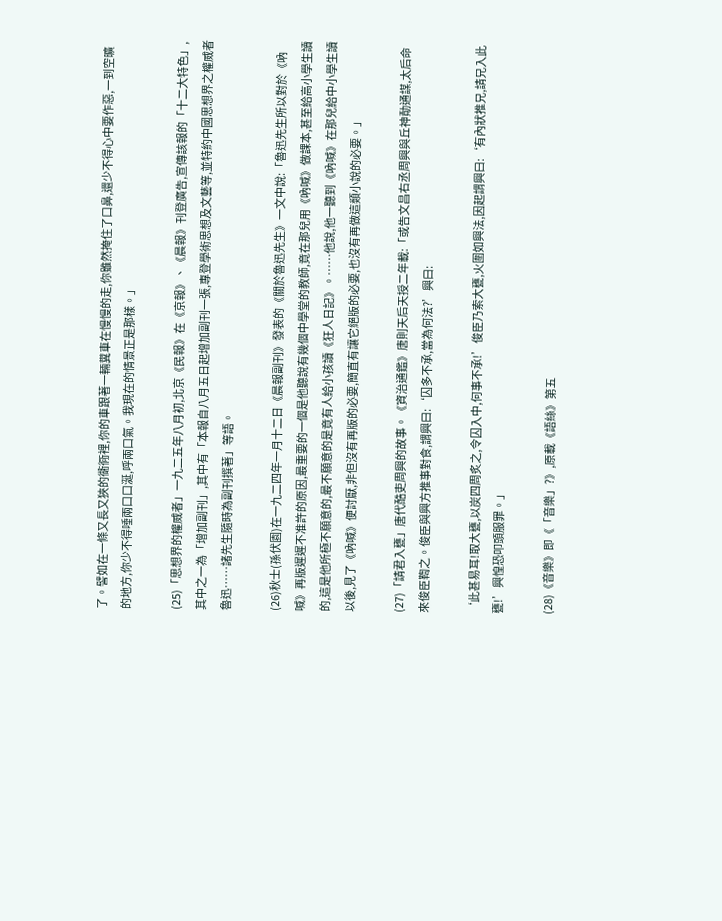了。譬如在一條又長又狹的衚衕裡,你的車跟著一輛糞車在慢慢的走,你雖然掩住了口鼻,還少不得心中要作惡,一到空曠的地方,你少不得唾兩口口涎,呼兩口氣。我現在的情景正是那樣。」

(25)「思想界的權威者」一九二五年八月初,北京《民報》在《京報》、《晨報》刊登廣告,宣傳該報的「十二大特色」,其中之一為「增加副刊」,其中有「本報自八月五日起增加副刊一張,專登學術思想及文藝等,並特約中國思想界之權威者魯迅……諸先生隨時為副刊撰著」等語。

(26)秋士(孫伏園)在一九二四年一月十二日《晨報副刊》發表的《關於魯迅先生》一文中說:「魯迅先生所以對於《吶喊》再版遲遲不准許的原因,最重要的一個是他聽說有幾個中學堂的教師,竟在那兒用《吶喊》做課本,甚至給高小學生讀的,這是他所極不願意的,最不願意的是竟有人給小孩讀《狂人日記》。……他說,他一聽到《吶喊》在那兒給中小學生讀以後,見了《吶喊》便討厭,非但沒有再版的必要,簡直有讓它絕版的必要,也沒有再做這類小說的必要。」

(27)「請君入甕」唐代酷吏周興的故事。《資治通鑑》唐則天后天授二年載:「或告文昌右丞周興與丘神勣通謀,太后命來俊臣鞫之。俊臣與興方推事對食,謂興曰:‘囚多不承,當為何法?’興曰:

‘此甚易耳!取大甕,以炭四周炙之,令囚入中,何事不承!’俊臣乃索大甕,火圍如興法,因起謂興曰:‘有內狀推兄,請兄入此甕!’興惶恐叩頭服罪。」

(28)《音樂》即《「音樂」?》,原載《語絲》第五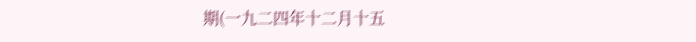期(一九二四年十二月十五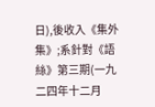日),後收入《集外集》;系針對《語絲》第三期(一九二四年十二月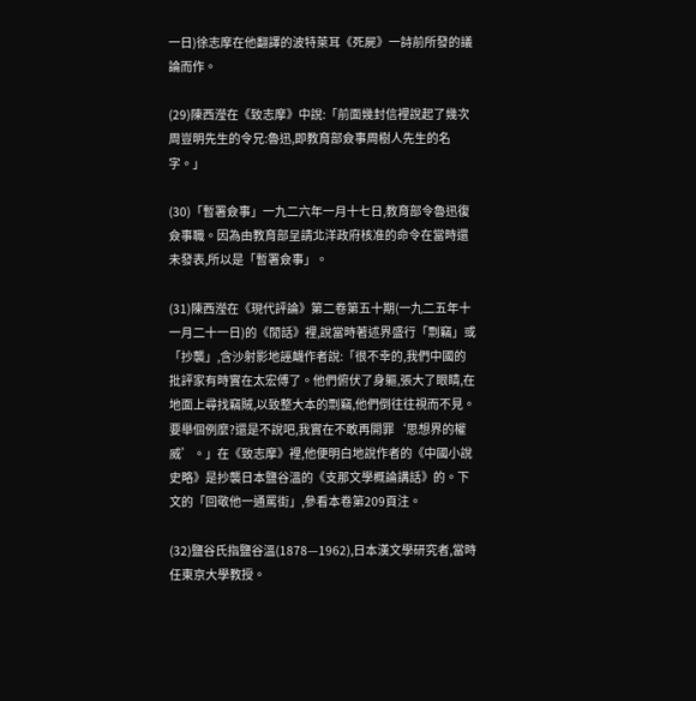一日)徐志摩在他翻譯的波特萊耳《死屍》一詩前所發的議論而作。

(29)陳西瀅在《致志摩》中說:「前面幾封信裡說起了幾次周豈明先生的令兄:魯迅,即教育部僉事周樹人先生的名字。」

(30)「暫署僉事」一九二六年一月十七日,教育部令魯迅復僉事職。因為由教育部呈請北洋政府核准的命令在當時還未發表,所以是「暫署僉事」。

(31)陳西瀅在《現代評論》第二卷第五十期(一九二五年十一月二十一日)的《閒話》裡,說當時著述界盛行「剽竊」或「抄襲」,含沙射影地誣衊作者說:「很不幸的,我們中國的批評家有時實在太宏傅了。他們俯伏了身軀,張大了眼睛,在地面上尋找竊賊,以致整大本的剽竊,他們倒往往視而不見。要舉個例麼?還是不說吧,我實在不敢再開罪‘思想界的權威’。」在《致志摩》裡,他便明白地說作者的《中國小說史略》是抄襲日本鹽谷溫的《支那文學概論講話》的。下文的「回敬他一通罵街」,參看本卷第209頁注。

(32)鹽谷氏指鹽谷溫(1878—1962),日本漢文學研究者,當時任東京大學教授。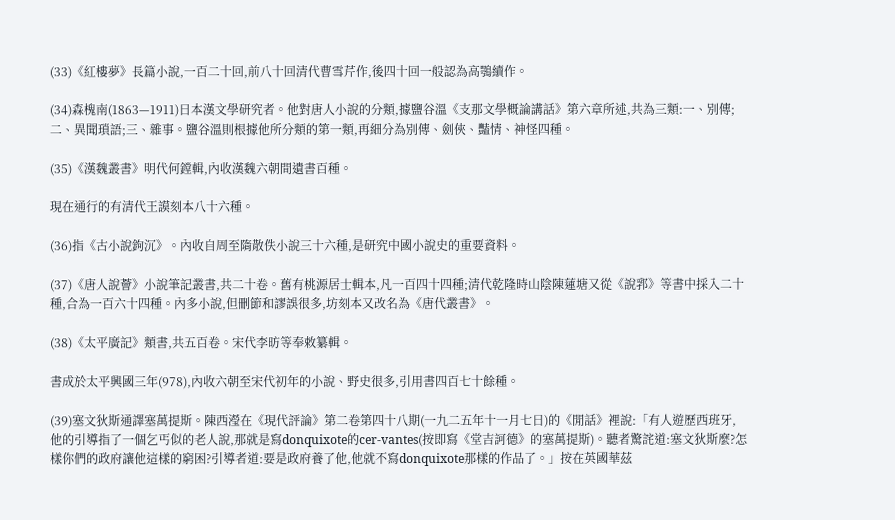(33)《紅樓夢》長篇小說,一百二十回,前八十回清代曹雪芹作,後四十回一般認為高鶚續作。

(34)森槐南(1863—1911)日本漢文學研究者。他對唐人小說的分類,據鹽谷溫《支那文學概論講話》第六章所述,共為三類:一、別傳;二、異聞瑣語;三、雜事。鹽谷溫則根據他所分類的第一類,再細分為別傳、劍俠、豔情、神怪四種。

(35)《漢魏叢書》明代何鏜輯,內收漢魏六朝間遺書百種。

現在通行的有清代王謨刻本八十六種。

(36)指《古小說鉤沉》。內收自周至隋散佚小說三十六種,是研究中國小說史的重要資料。

(37)《唐人說薈》小說筆記叢書,共二十卷。舊有桃源居士輯本,凡一百四十四種;清代乾隆時山陰陳蓮塘又從《說郛》等書中採入二十種,合為一百六十四種。內多小說,但刪節和謬誤很多,坊刻本又改名為《唐代叢書》。

(38)《太平廣記》類書,共五百卷。宋代李昉等奉敕纂輯。

書成於太平興國三年(978),內收六朝至宋代初年的小說、野史很多,引用書四百七十餘種。

(39)塞文狄斯通譯塞萬提斯。陳西瀅在《現代評論》第二卷第四十八期(一九二五年十一月七日)的《閒話》裡說:「有人遊歷西班牙,他的引導指了一個乞丐似的老人說,那就是寫donquixote的cer-vantes(按即寫《堂吉訶德》的塞萬提斯)。聽者驚詫道:塞文狄斯麼?怎樣你們的政府讓他這樣的窮困?引導者道:要是政府養了他,他就不寫donquixote那樣的作品了。」按在英國華茲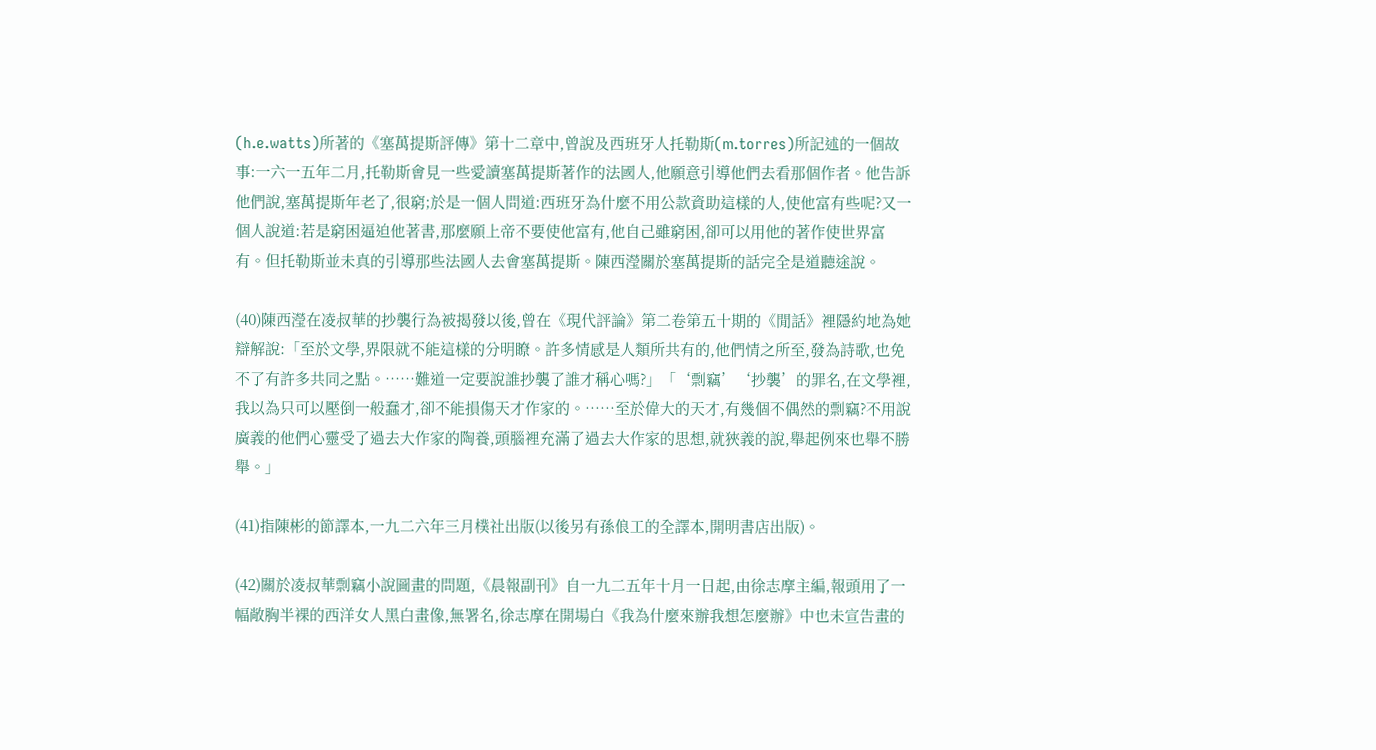(h.e.watts)所著的《塞萬提斯評傳》第十二章中,曾說及西班牙人托勒斯(m.torres)所記述的一個故事:一六一五年二月,托勒斯會見一些愛讀塞萬提斯著作的法國人,他願意引導他們去看那個作者。他告訴他們說,塞萬提斯年老了,很窮;於是一個人問道:西班牙為什麼不用公款資助這樣的人,使他富有些呢?又一個人說道:若是窮困逼迫他著書,那麼願上帝不要使他富有,他自己雖窮困,卻可以用他的著作使世界富有。但托勒斯並未真的引導那些法國人去會塞萬提斯。陳西瀅關於塞萬提斯的話完全是道聽途說。

(40)陳西瀅在凌叔華的抄襲行為被揭發以後,曾在《現代評論》第二卷第五十期的《閒話》裡隱約地為她辯解說:「至於文學,界限就不能這樣的分明瞭。許多情感是人類所共有的,他們情之所至,發為詩歌,也免不了有許多共同之點。……難道一定要說誰抄襲了誰才稱心嗎?」「‘剽竊’‘抄襲’的罪名,在文學裡,我以為只可以壓倒一般蠢才,卻不能損傷天才作家的。……至於偉大的天才,有幾個不偶然的剽竊?不用說廣義的他們心靈受了過去大作家的陶養,頭腦裡充滿了過去大作家的思想,就狹義的說,舉起例來也舉不勝舉。」

(41)指陳彬的節譯本,一九二六年三月樸社出版(以後另有孫俍工的全譯本,開明書店出版)。

(42)關於凌叔華剽竊小說圖畫的問題,《晨報副刊》自一九二五年十月一日起,由徐志摩主編,報頭用了一幅敞胸半裸的西洋女人黑白畫像,無署名,徐志摩在開場白《我為什麼來辦我想怎麼辦》中也未宣告畫的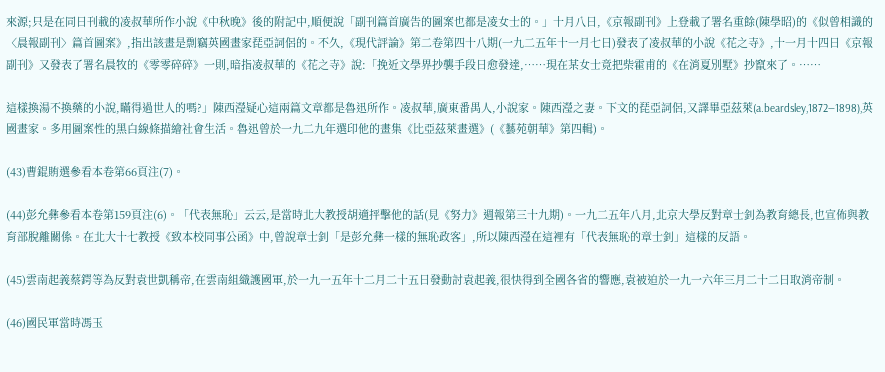來源;只是在同日刊載的凌叔華所作小說《中秋晚》後的附記中,順便說「副刊篇首廣告的圖案也都是凌女士的。」十月八日,《京報副刊》上登載了署名重餘(陳學昭)的《似曾相識的〈晨報副刊〉篇首圖案》,指出該畫是剽竊英國畫家琵亞詞侶的。不久,《現代評論》第二卷第四十八期(一九二五年十一月七日)發表了凌叔華的小說《花之寺》,十一月十四日《京報副刊》又發表了署名晨牧的《零零碎碎》一則,暗指凌叔華的《花之寺》說:「挽近文學界抄襲手段日愈發達,……現在某女士竟把柴霍甫的《在消夏別墅》抄竄來了。……

這樣換湯不換藥的小說,瞞得過世人的嗎?」陳西瀅疑心這兩篇文章都是魯迅所作。凌叔華,廣東番禺人,小說家。陳西瀅之妻。下文的琵亞詞侶,又譯畢亞茲萊(a.beardsley,1872—1898),英國畫家。多用圖案性的黑白線條描繪社會生活。魯迅曾於一九二九年選印他的畫集《比亞茲萊畫選》(《藝苑朝華》第四輯)。

(43)曹錕賄選參看本卷第66頁注(7)。

(44)彭允彝參看本卷第159頁注(6)。「代表無恥」云云,是當時北大教授胡適抨擊他的話(見《努力》週報第三十九期)。一九二五年八月,北京大學反對章士釗為教育總長,也宣佈與教育部脫離關係。在北大十七教授《致本校同事公函》中,曾說章士釗「是彭允彝一樣的無恥政客」,所以陳西瀅在這裡有「代表無恥的章士釗」這樣的反語。

(45)雲南起義蔡鍔等為反對袁世凱稱帝,在雲南組織護國軍,於一九一五年十二月二十五日發動討袁起義,很快得到全國各省的響應,袁被迫於一九一六年三月二十二日取消帝制。

(46)國民軍當時馮玉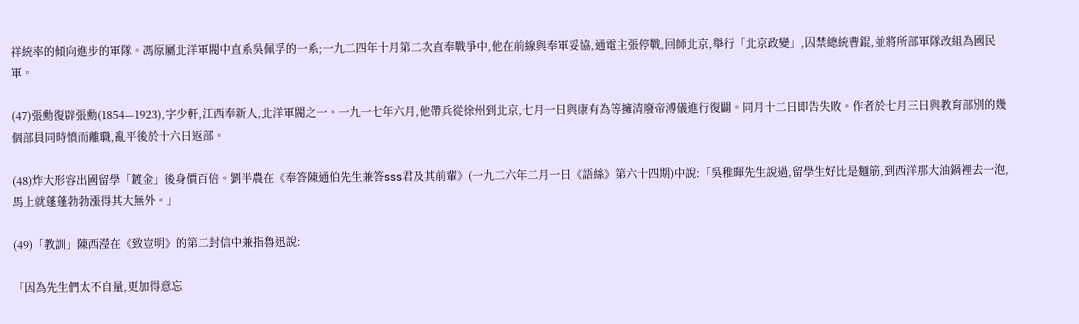祥統率的傾向進步的軍隊。馮原屬北洋軍閥中直系吳佩孚的一系;一九二四年十月第二次直奉戰爭中,他在前線與奉軍妥協,通電主張停戰,回師北京,舉行「北京政變」,囚禁總統曹錕,並將所部軍隊改組為國民軍。

(47)張勳復辟張勳(1854—1923),字少軒,江西奉新人,北洋軍閥之一。一九一七年六月,他帶兵從徐州到北京,七月一日與康有為等擁清廢帝溥儀進行復闢。同月十二日即告失敗。作者於七月三日與教育部別的幾個部員同時憤而離職,亂平後於十六日返部。

(48)炸大形容出國留學「鍍金」後身價百倍。劉半農在《奉答陳通伯先生兼答sss君及其前輩》(一九二六年二月一日《語絲》第六十四期)中說:「吳稚暉先生說過,留學生好比是麵筋,到西洋那大油鍋裡去一泡,馬上就蓬蓬勃勃漲得其大無外。」

(49)「教訓」陳西瀅在《致豈明》的第二封信中兼指魯迅說:

「因為先生們太不自量,更加得意忘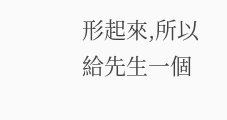形起來,所以給先生一個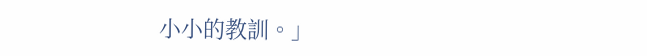小小的教訓。」